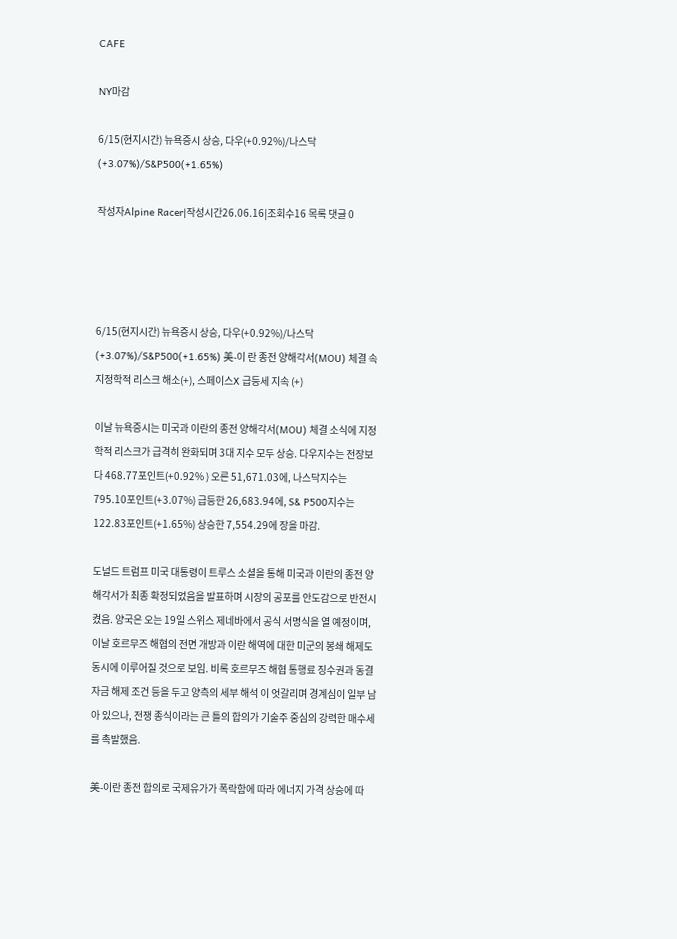CAFE

NY마감

6/15(현지시간) 뉴욕증시 상승, 다우(+0.92%)/나스닥(+3.07%)/S&P500(+1.65%)

작성자Alpine Racer|작성시간26.06.16|조회수16 목록 댓글 0




6/15(현지시간) 뉴욕증시 상승, 다우(+0.92%)/나스닥(+3.07%)/S&P500(+1.65%) 美-이 란 종전 양해각서(MOU) 체결 속 지정학적 리스크 해소(+), 스페이스X 급등세 지속 (+)

이날 뉴욕증시는 미국과 이란의 종전 양해각서(MOU) 체결 소식에 지정학적 리스크가 급격히 완화되며 3대 지수 모두 상승. 다우지수는 전장보다 468.77포인트(+0.92% ) 오른 51,671.03에, 나스닥지수는 795.10포인트(+3.07%) 급등한 26,683.94에, S& P500지수는 122.83포인트(+1.65%) 상승한 7,554.29에 장을 마감.

도널드 트럼프 미국 대통령이 트루스 소셜을 통해 미국과 이란의 종전 양해각서가 최종 확정되었음을 발표하며 시장의 공포를 안도감으로 반전시켰음. 양국은 오는 19일 스위스 제네바에서 공식 서명식을 열 예정이며, 이날 호르무즈 해협의 전면 개방과 이란 해역에 대한 미군의 봉쇄 해제도 동시에 이루어질 것으로 보임. 비록 호르무즈 해협 통행료 징수권과 동결 자금 해제 조건 등을 두고 양측의 세부 해석 이 엇갈리며 경계심이 일부 남아 있으나, 전쟁 종식이라는 큰 틀의 합의가 기술주 중심의 강력한 매수세를 촉발했음.

美-이란 종전 합의로 국제유가가 폭락함에 따라 에너지 가격 상승에 따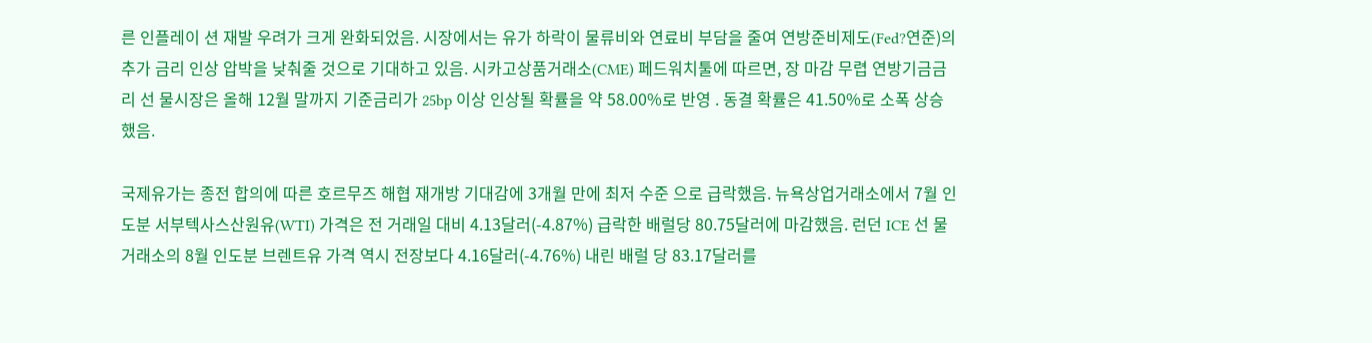른 인플레이 션 재발 우려가 크게 완화되었음. 시장에서는 유가 하락이 물류비와 연료비 부담을 줄여 연방준비제도(Fed?연준)의 추가 금리 인상 압박을 낮춰줄 것으로 기대하고 있음. 시카고상품거래소(CME) 페드워치툴에 따르면, 장 마감 무렵 연방기금금리 선 물시장은 올해 12월 말까지 기준금리가 25bp 이상 인상될 확률을 약 58.00%로 반영 . 동결 확률은 41.50%로 소폭 상승했음.

국제유가는 종전 합의에 따른 호르무즈 해협 재개방 기대감에 3개월 만에 최저 수준 으로 급락했음. 뉴욕상업거래소에서 7월 인도분 서부텍사스산원유(WTI) 가격은 전 거래일 대비 4.13달러(-4.87%) 급락한 배럴당 80.75달러에 마감했음. 런던 ICE 선 물거래소의 8월 인도분 브렌트유 가격 역시 전장보다 4.16달러(-4.76%) 내린 배럴 당 83.17달러를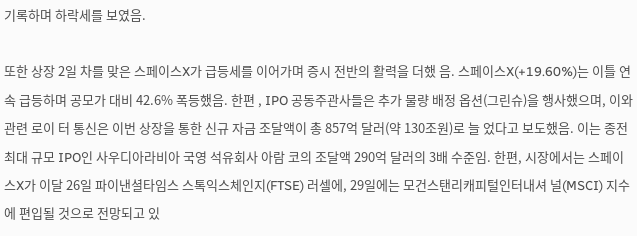기록하며 하락세를 보였음.

또한 상장 2일 차를 맞은 스페이스X가 급등세를 이어가며 증시 전반의 활력을 더했 음. 스페이스X(+19.60%)는 이틀 연속 급등하며 공모가 대비 42.6% 폭등했음. 한편 , IPO 공동주관사들은 추가 물량 배정 옵션(그린슈)을 행사했으며, 이와 관련 로이 터 통신은 이번 상장을 통한 신규 자금 조달액이 총 857억 달러(약 130조원)로 늘 었다고 보도했음. 이는 종전 최대 규모 IPO인 사우디아라비아 국영 석유회사 아람 코의 조달액 290억 달러의 3배 수준임. 한편, 시장에서는 스페이스X가 이달 26일 파이낸셜타임스 스톡익스체인지(FTSE) 러셀에, 29일에는 모건스탠리캐피털인터내셔 널(MSCI) 지수에 편입될 것으로 전망되고 있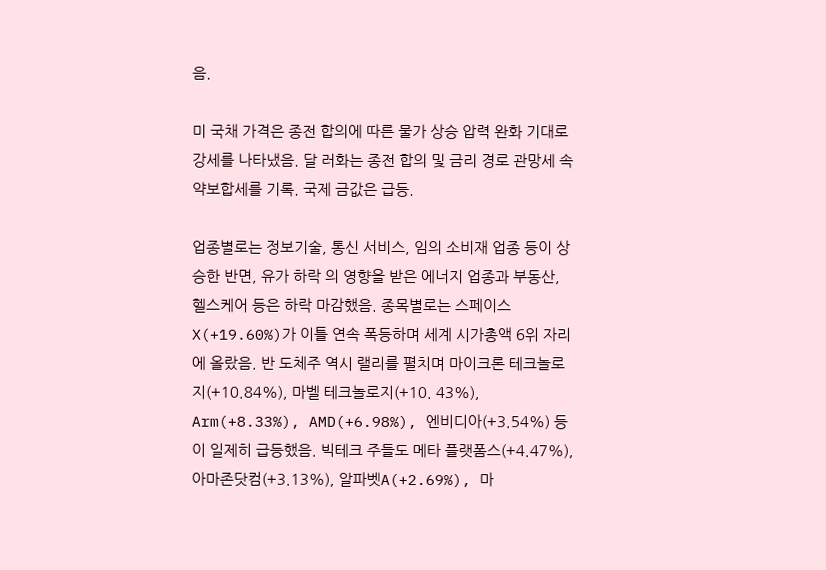음.

미 국채 가격은 종전 합의에 따른 물가 상승 압력 완화 기대로 강세를 나타냈음. 달 러화는 종전 합의 및 금리 경로 관망세 속 약보합세를 기록. 국제 금값은 급등.

업종별로는 정보기술, 통신 서비스, 임의 소비재 업종 등이 상승한 반면, 유가 하락 의 영향을 받은 에너지 업종과 부동산, 헬스케어 등은 하락 마감했음. 종목별로는 스페이스X(+19.60%)가 이틀 연속 폭등하며 세계 시가총액 6위 자리에 올랐음. 반 도체주 역시 랠리를 펼치며 마이크론 테크놀로지(+10.84%), 마벨 테크놀로지(+10. 43%), Arm(+8.33%), AMD(+6.98%), 엔비디아(+3.54%) 등이 일제히 급등했음. 빅테크 주들도 메타 플랫폼스(+4.47%), 아마존닷컴(+3.13%), 알파벳A(+2.69%), 마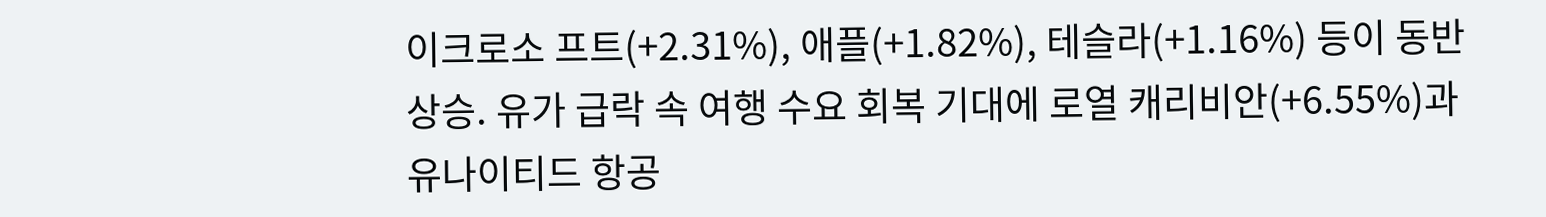이크로소 프트(+2.31%), 애플(+1.82%), 테슬라(+1.16%) 등이 동반 상승. 유가 급락 속 여행 수요 회복 기대에 로열 캐리비안(+6.55%)과 유나이티드 항공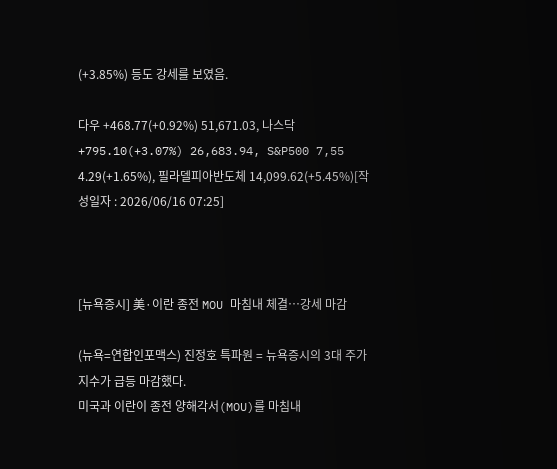(+3.85%) 등도 강세를 보였음.

다우 +468.77(+0.92%) 51,671.03, 나스닥 +795.10(+3.07%) 26,683.94, S&P500 7,55 4.29(+1.65%), 필라델피아반도체 14,099.62(+5.45%)[작성일자 : 2026/06/16 07:25]



[뉴욕증시] 美·이란 종전 MOU 마침내 체결…강세 마감

(뉴욕=연합인포맥스) 진정호 특파원 = 뉴욕증시의 3대 주가지수가 급등 마감했다.
미국과 이란이 종전 양해각서(MOU)를 마침내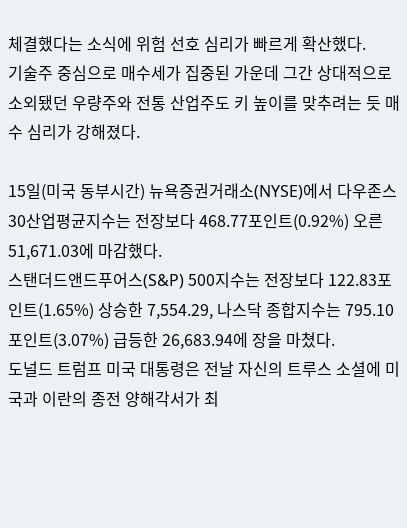체결했다는 소식에 위험 선호 심리가 빠르게 확산했다.
기술주 중심으로 매수세가 집중된 가운데 그간 상대적으로 소외됐던 우량주와 전통 산업주도 키 높이를 맞추려는 듯 매수 심리가 강해졌다.

15일(미국 동부시간) 뉴욕증권거래소(NYSE)에서 다우존스30산업평균지수는 전장보다 468.77포인트(0.92%) 오른 51,671.03에 마감했다.
스탠더드앤드푸어스(S&P) 500지수는 전장보다 122.83포인트(1.65%) 상승한 7,554.29, 나스닥 종합지수는 795.10포인트(3.07%) 급등한 26,683.94에 장을 마쳤다.
도널드 트럼프 미국 대통령은 전날 자신의 트루스 소셜에 미국과 이란의 종전 양해각서가 최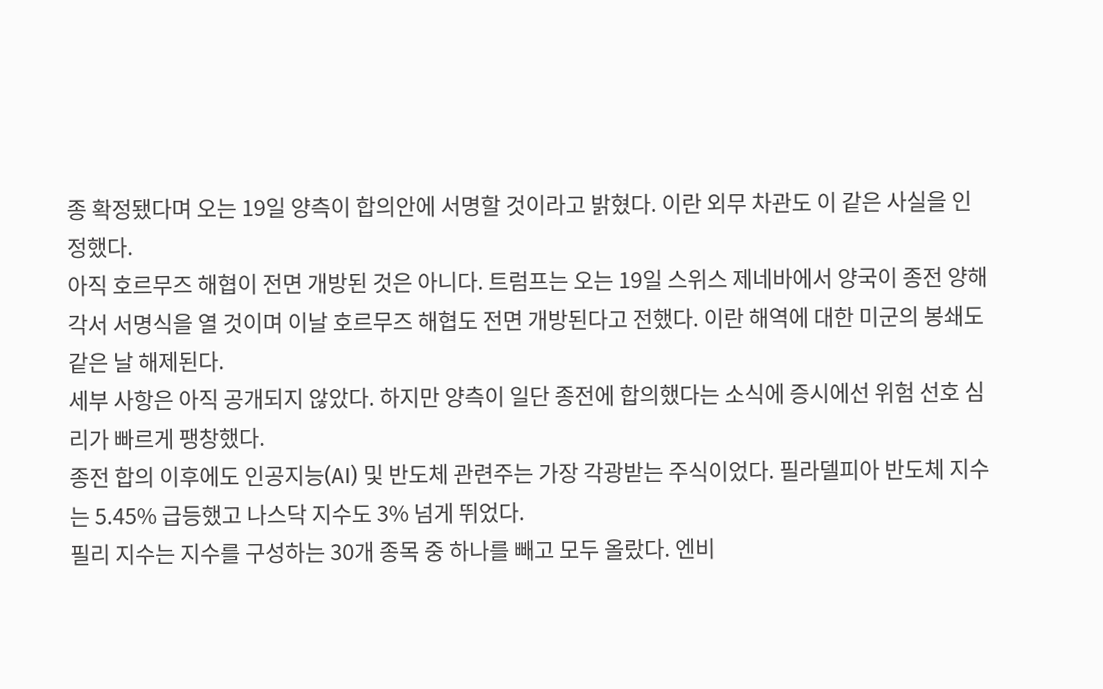종 확정됐다며 오는 19일 양측이 합의안에 서명할 것이라고 밝혔다. 이란 외무 차관도 이 같은 사실을 인정했다.
아직 호르무즈 해협이 전면 개방된 것은 아니다. 트럼프는 오는 19일 스위스 제네바에서 양국이 종전 양해각서 서명식을 열 것이며 이날 호르무즈 해협도 전면 개방된다고 전했다. 이란 해역에 대한 미군의 봉쇄도 같은 날 해제된다.
세부 사항은 아직 공개되지 않았다. 하지만 양측이 일단 종전에 합의했다는 소식에 증시에선 위험 선호 심리가 빠르게 팽창했다.
종전 합의 이후에도 인공지능(AI) 및 반도체 관련주는 가장 각광받는 주식이었다. 필라델피아 반도체 지수는 5.45% 급등했고 나스닥 지수도 3% 넘게 뛰었다.
필리 지수는 지수를 구성하는 30개 종목 중 하나를 빼고 모두 올랐다. 엔비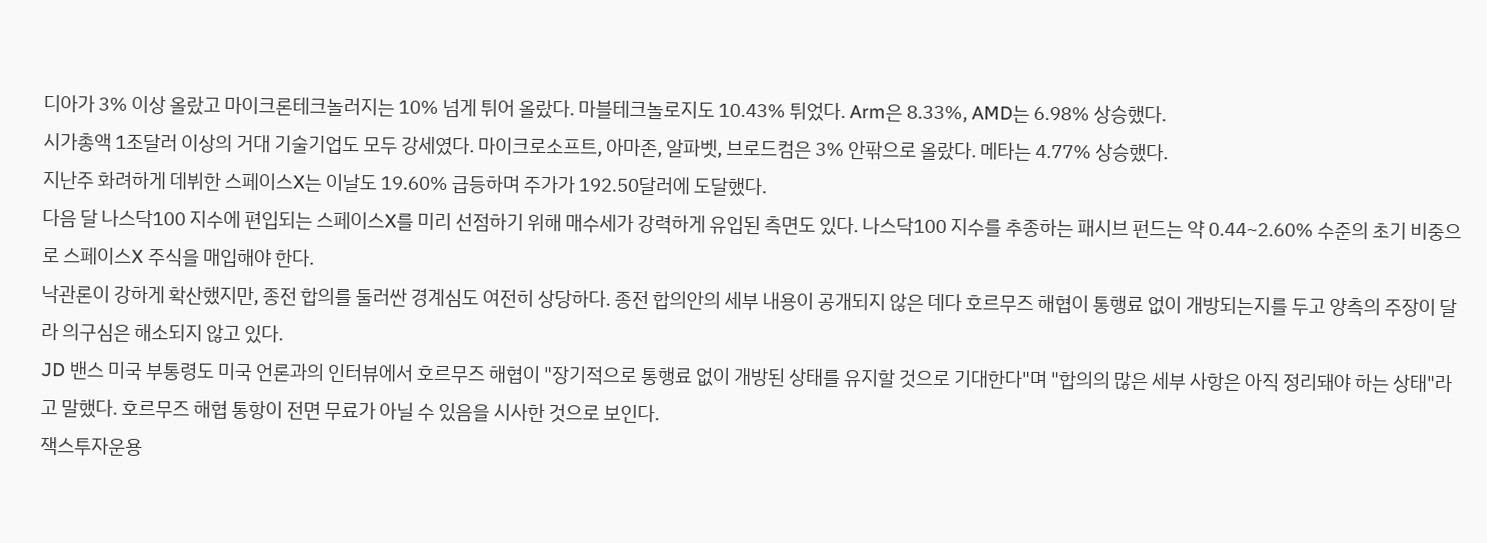디아가 3% 이상 올랐고 마이크론테크놀러지는 10% 넘게 튀어 올랐다. 마블테크놀로지도 10.43% 튀었다. Arm은 8.33%, AMD는 6.98% 상승했다.
시가총액 1조달러 이상의 거대 기술기업도 모두 강세였다. 마이크로소프트, 아마존, 알파벳, 브로드컴은 3% 안팎으로 올랐다. 메타는 4.77% 상승했다.
지난주 화려하게 데뷔한 스페이스X는 이날도 19.60% 급등하며 주가가 192.50달러에 도달했다.
다음 달 나스닥100 지수에 편입되는 스페이스X를 미리 선점하기 위해 매수세가 강력하게 유입된 측면도 있다. 나스닥100 지수를 추종하는 패시브 펀드는 약 0.44~2.60% 수준의 초기 비중으로 스페이스X 주식을 매입해야 한다.
낙관론이 강하게 확산했지만, 종전 합의를 둘러싼 경계심도 여전히 상당하다. 종전 합의안의 세부 내용이 공개되지 않은 데다 호르무즈 해협이 통행료 없이 개방되는지를 두고 양측의 주장이 달라 의구심은 해소되지 않고 있다.
JD 밴스 미국 부통령도 미국 언론과의 인터뷰에서 호르무즈 해협이 "장기적으로 통행료 없이 개방된 상태를 유지할 것으로 기대한다"며 "합의의 많은 세부 사항은 아직 정리돼야 하는 상태"라고 말했다. 호르무즈 해협 통항이 전면 무료가 아닐 수 있음을 시사한 것으로 보인다.
잭스투자운용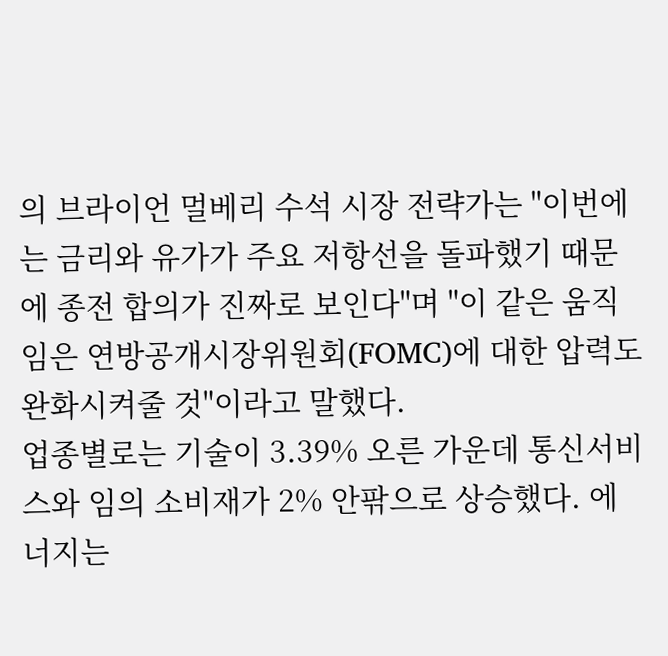의 브라이언 멀베리 수석 시장 전략가는 "이번에는 금리와 유가가 주요 저항선을 돌파했기 때문에 종전 합의가 진짜로 보인다"며 "이 같은 움직임은 연방공개시장위원회(FOMC)에 대한 압력도 완화시켜줄 것"이라고 말했다.
업종별로는 기술이 3.39% 오른 가운데 통신서비스와 임의 소비재가 2% 안팎으로 상승했다. 에너지는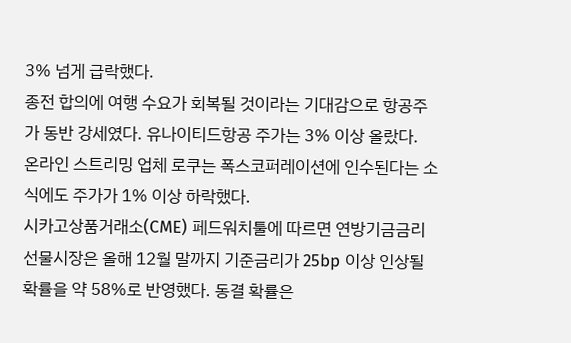3% 넘게 급락했다.
종전 합의에 여행 수요가 회복될 것이라는 기대감으로 항공주가 동반 강세였다. 유나이티드항공 주가는 3% 이상 올랐다.
온라인 스트리밍 업체 로쿠는 폭스코퍼레이션에 인수된다는 소식에도 주가가 1% 이상 하락했다.
시카고상품거래소(CME) 페드워치툴에 따르면 연방기금금리 선물시장은 올해 12월 말까지 기준금리가 25bp 이상 인상될 확률을 약 58%로 반영했다. 동결 확률은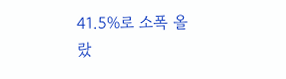41.5%로 소폭 올랐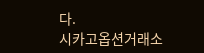다.
시카고옵션거래소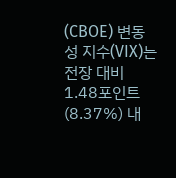(CBOE) 변동성 지수(VIX)는 전장 대비 1.48포인트(8.37%) 내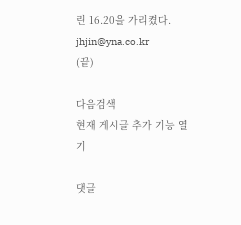린 16.20을 가리켰다.
jhjin@yna.co.kr
(끝)

다음검색
현재 게시글 추가 기능 열기

댓글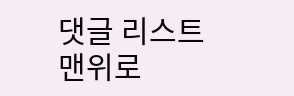댓글 리스트
맨위로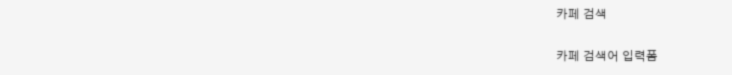카페 검색

카페 검색어 입력폼